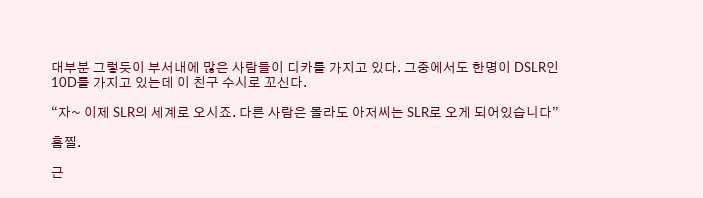대부분 그렇듯이 부서내에 많은 사람들이 디카를 가지고 있다. 그중에서도 한명이 DSLR인 10D를 가지고 있는데 이 친구 수시로 꼬신다.

“자~ 이제 SLR의 세계로 오시죠. 다른 사람은 몰라도 아저씨는 SLR로 오게 되어있습니다”

흠찔.

근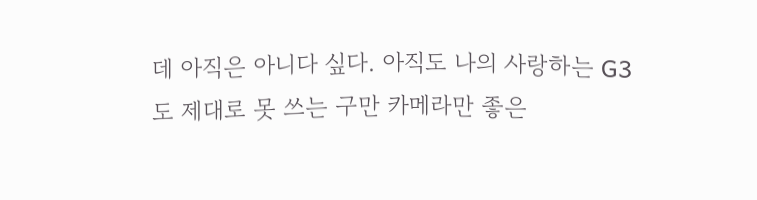데 아직은 아니다 싶다. 아직도 나의 사랑하는 G3도 제대로 못 쓰는 구만 카메라만 좋은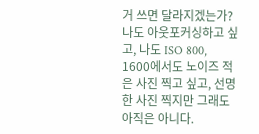거 쓰면 달라지겠는가? 나도 아웃포커싱하고 싶고, 나도 ISO 800, 1600에서도 노이즈 적은 사진 찍고 싶고, 선명한 사진 찍지만 그래도 아직은 아니다.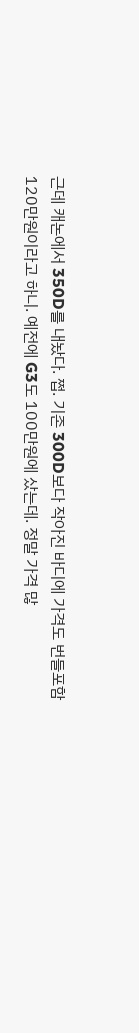근데 캐논에서 350D를 내놨다. 쩝. 기존 300D보다 작아진 바디에 가격도 번들포함 120만원이라고 하니. 예전에 G3도 100만원에 샀는데. 정말 가격 많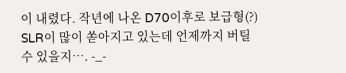이 내렸다. 작년에 나온 D70이후로 보급형(?) SLR이 많이 쏟아지고 있는데 언제까지 버틸 수 있을지…. -_-